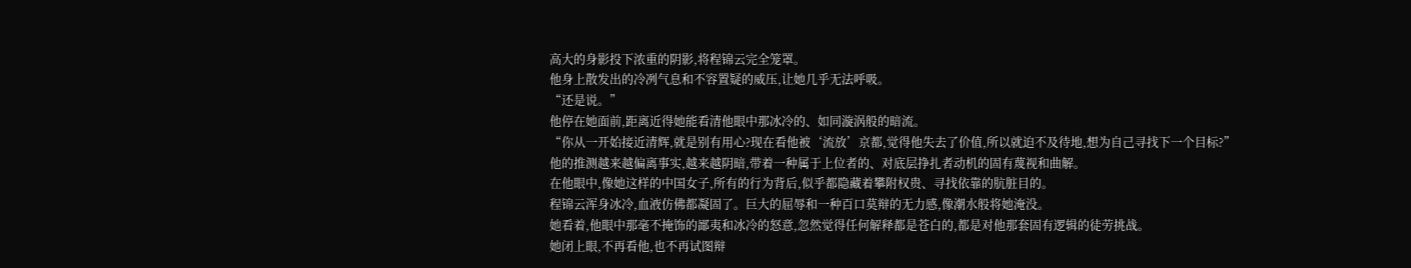高大的身影投下浓重的阴影,将程锦云完全笼罩。
他身上散发出的冷冽气息和不容置疑的威压,让她几乎无法呼吸。
“还是说。”
他停在她面前,距离近得她能看清他眼中那冰冷的、如同漩涡般的暗流。
“你从一开始接近清辉,就是别有用心?现在看他被‘流放’京都,觉得他失去了价值,所以就迫不及待地,想为自己寻找下一个目标?”
他的推测越来越偏离事实,越来越阴暗,带着一种属于上位者的、对底层挣扎者动机的固有蔑视和曲解。
在他眼中,像她这样的中国女子,所有的行为背后,似乎都隐藏着攀附权贵、寻找依靠的肮脏目的。
程锦云浑身冰冷,血液仿佛都凝固了。巨大的屈辱和一种百口莫辩的无力感,像潮水般将她淹没。
她看着,他眼中那毫不掩饰的鄙夷和冰冷的怒意,忽然觉得任何解释都是苍白的,都是对他那套固有逻辑的徒劳挑战。
她闭上眼,不再看他,也不再试图辩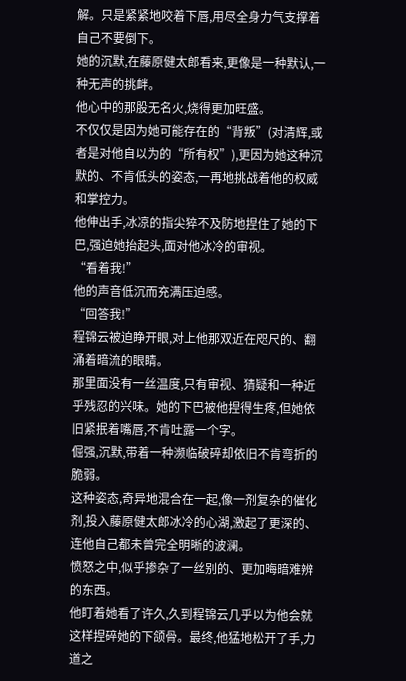解。只是紧紧地咬着下唇,用尽全身力气支撑着自己不要倒下。
她的沉默,在藤原健太郎看来,更像是一种默认,一种无声的挑衅。
他心中的那股无名火,烧得更加旺盛。
不仅仅是因为她可能存在的“背叛”(对清辉,或者是对他自以为的“所有权”),更因为她这种沉默的、不肯低头的姿态,一再地挑战着他的权威和掌控力。
他伸出手,冰凉的指尖猝不及防地捏住了她的下巴,强迫她抬起头,面对他冰冷的审视。
“看着我!”
他的声音低沉而充满压迫感。
“回答我!”
程锦云被迫睁开眼,对上他那双近在咫尺的、翻涌着暗流的眼睛。
那里面没有一丝温度,只有审视、猜疑和一种近乎残忍的兴味。她的下巴被他捏得生疼,但她依旧紧抿着嘴唇,不肯吐露一个字。
倔强,沉默,带着一种濒临破碎却依旧不肯弯折的脆弱。
这种姿态,奇异地混合在一起,像一剂复杂的催化剂,投入藤原健太郎冰冷的心湖,激起了更深的、连他自己都未曾完全明晰的波澜。
愤怒之中,似乎掺杂了一丝别的、更加晦暗难辨的东西。
他盯着她看了许久,久到程锦云几乎以为他会就这样捏碎她的下颌骨。最终,他猛地松开了手,力道之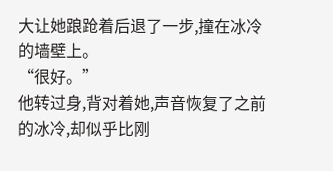大让她踉跄着后退了一步,撞在冰冷的墙壁上。
“很好。”
他转过身,背对着她,声音恢复了之前的冰冷,却似乎比刚